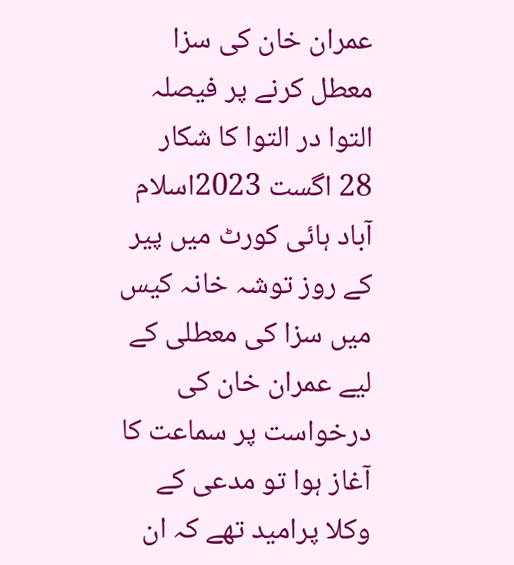عمران خان کی سزا معطل کرنے پر فیصلہ التوا در التوا کا شکار
28 اگست 2023اسلام آباد ہائی کورٹ میں پیر کے روز توشہ خانہ کیس میں سزا کی معطلی کے لیے عمران خان کی درخواست پر سماعت کا آغاز ہوا تو مدعی کے وکلا پرامید تھے کہ ان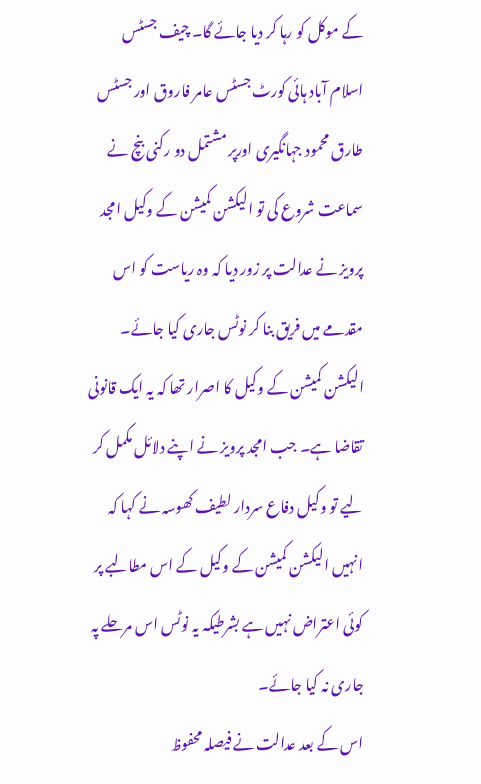کے موکل کو رہا کر دیا جائے گا۔ چیف جسٹس اسلام آباد ہائی کورٹ جسٹس عامر فاروق اور جسٹس طارق محمود جہانگیری اورپر مشتمل دو رکنی بنچ نے سماعت شروع کی تو الیکشن کمیشن کے وکیل امجد پرویز نے عدالت پر زور دیا کہ وہ ریاست کو اس مقدمے میں فریق بنا کر نوٹس جاری کیا جائے۔
الیکشن کمیشن کے وکیل کا اصرار تھا کہ یہ ایک قانونی تقاضا ہے۔ جب امجد پرویز نے اپنے دلائل مکمل کر لیے تو وکیل دفاع سردار لطیف کھوسہ نے کہا کہ انہیں الیکشن کمیشن کے وکیل کے اس مطالبے پر کوئی اعتراض نہیں ہے بشرطیکہ یہ نوٹس اس مرحلے پہ جاری نہ کیا جائے۔
اس کے بعد عدالت نے فیصلہ محفوظ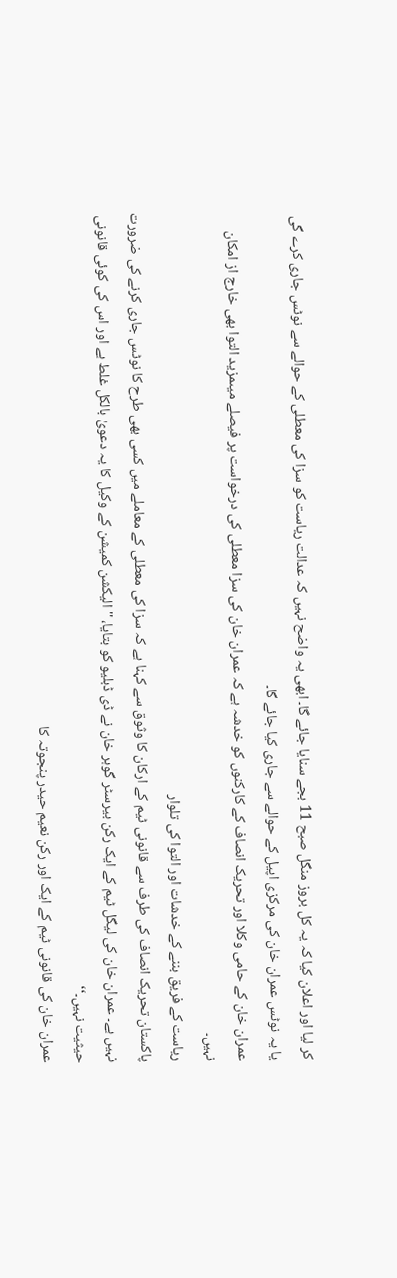کر لیا اور اعلان کیا کہ یہ کل بروز منگل صبح 11 بجے سنایا جائے گا۔ ابھی یہ واضح نہیں کہ عدالت ریاست کو سزا کی معطلی کے حوالے سے نوٹس جاری کرے گی یا یہ نوٹس عمران خان کی مرکزی اپیل کے حوالے سے جاری کیا جائے گا۔
عمران خان کے حامی وکلا اور تحریک انصاف کے کارکنوں کو خدشہ ہے کہ عمران خان کی سزا معطلی کی درخواست پر فیصلے میںمزید التوا بھی خارج از امکان نہیں۔
ریاست کے فریق بننے کے خدشات اور التوا کی تلوار
پاکستان تحریک انصاف کی طرف سے قانونی ٹیم کے ارکان کا وثوق سے کہنا ہے کہ سزا کی معطلی کے معاملے میں کسی بھی طرح کا نوٹس جاری کرنے کی ضرورت نہیں ہے۔ عمران خان کی لیگل ٹیم کے ایک رکن بیرسٹر گوہر خان نے ڈی ڈبلیو کو بتایا، '' الیکشن کمیشن کے وکیل کا یہ دعویٰ بالکل غلط ہے اور اس کی کوئی قانونی حیثیت نہیں۔‘‘
عمران خان کی قانونی ٹیم کے ایک اور رکن نعیم حیدر پنجوتہ کا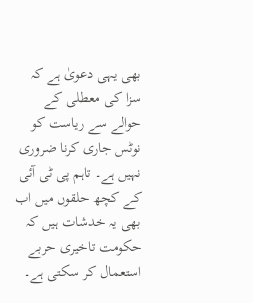بھی یہی دعویٰ ہے کہ سزا کی معطلی کے حوالے سے ریاست کو نوٹس جاری کرنا ضروری نہیں ہے۔ تاہم پی ٹی آئی کے کچھ حلقوں میں اب بھی یہ خدشات ہیں کہ حکومت تاخیری حربے استعمال کر سکتی ہے۔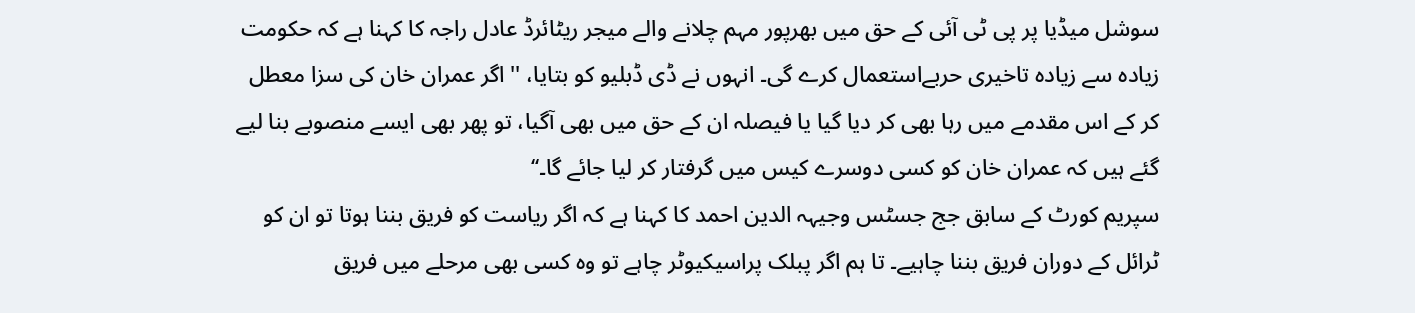سوشل میڈیا پر پی ٹی آئی کے حق میں بھرپور مہم چلانے والے میجر ریٹائرڈ عادل راجہ کا کہنا ہے کہ حکومت زیادہ سے زیادہ تاخیری حربےاستعمال کرے گی۔ انہوں نے ڈی ڈبلیو کو بتایا، '' اگر عمران خان کی سزا معطل کر کے اس مقدمے میں رہا بھی کر دیا گیا یا فیصلہ ان کے حق میں بھی آگیا، تو پھر بھی ایسے منصوبے بنا لیے گئے ہیں کہ عمران خان کو کسی دوسرے کیس میں گرفتار کر لیا جائے گا۔‘‘
سپریم کورٹ کے سابق جج جسٹس وجیہہ الدین احمد کا کہنا ہے کہ اگر ریاست کو فریق بننا ہوتا تو ان کو ٹرائل کے دوران فریق بننا چاہیے۔ تا ہم اگر پبلک پراسیکیوٹر چاہے تو وہ کسی بھی مرحلے میں فریق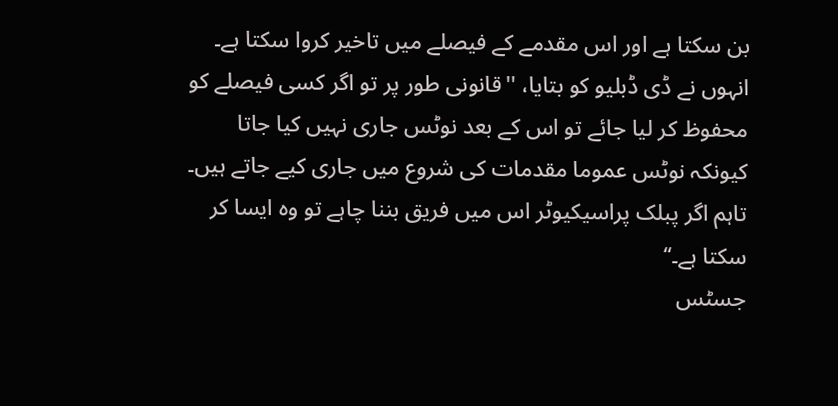بن سکتا ہے اور اس مقدمے کے فیصلے میں تاخیر کروا سکتا ہے۔
انہوں نے ڈی ڈبلیو کو بتایا، ''قانونی طور پر تو اگر کسی فیصلے کو محفوظ کر لیا جائے تو اس کے بعد نوٹس جاری نہیں کیا جاتا کیونکہ نوٹس عموما مقدمات کی شروع میں جاری کیے جاتے ہیں۔ تاہم اگر پبلک پراسیکیوٹر اس میں فریق بننا چاہے تو وہ ایسا کر سکتا ہے۔‘‘
جسٹس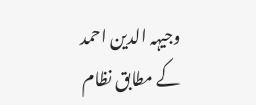وجیہہ الدین احمد کے مطابق نظام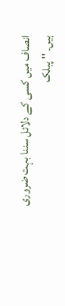انصاف میں کسی کے دلائل سننا بہت ضروری ہیں۔ '' پبلک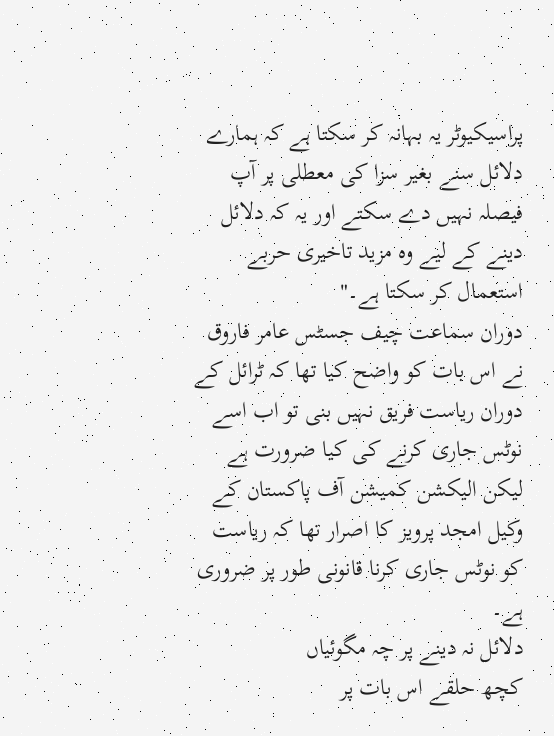پراسیکیوٹر یہ بہانہ کر سکتا ہے کہ ہمارے دلائل سنے بغیر سزا کی معطلی پر آپ فیصلہ نہیں دے سکتے اور یہ کہ دلائل دینے کے لیے وہ مزید تاخیری حربے استعمال کر سکتا ہے۔"
دوران سماعت چیف جسٹس عامر فاروق نے اس بات کو واضح کیا تھا کہ ٹرائل کے دوران ریاست فریق نہیں بنی تو اب اسے نوٹس جاری کرنے کی کیا ضرورت ہے لیکن الیکشن کمیشن آف پاکستان کے وکیل امجد پرویز کا اصرار تھا کہ ریاست کو نوٹس جاری کرنا قانونی طور پر ضروری ہے۔
دلائل نہ دینے پر چہ مگوئیاں
کچھ حلقے اس بات پر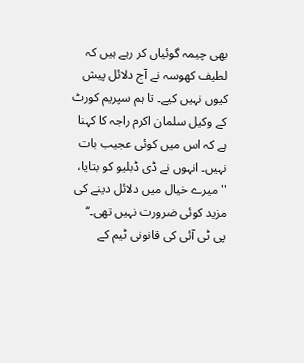بھی چیمہ گوئیاں کر رہے ہیں کہ لطیف کھوسہ نے آج دلائل پیش کیوں نہیں کیے۔ تا ہم سپریم کورٹ کے وکیل سلمان اکرم راجہ کا کہنا ہے کہ اس میں کوئی عجیب بات نہیں۔ انہوں نے ڈی ڈبلیو کو بتایا، '' میرے خیال میں دلائل دینے کی مزید کوئی ضرورت نہیں تھی۔‘‘
پی ٹی آئی کی قانونی ٹیم کے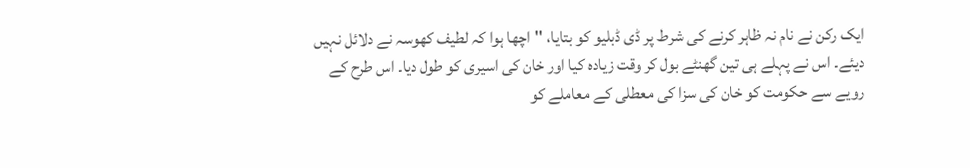ایک رکن نے نام نہ ظاہر کرنے کی شرط پر ڈی ڈبلیو کو بتایا، ''اچھا ہوا کہ لطیف کھوسہ نے دلائل نہیں دیئے۔ اس نے پہلے ہی تین گھنٹے بول کر وقت زیادہ کیا اور خان کی اسیری کو طول دیا۔ اس طرح کے رویے سے حکومت کو خان کی سزا کی معطلی کے معاملے کو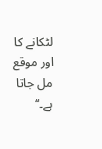لٹکانے کا اور موقع مل جاتا ہے۔‘‘